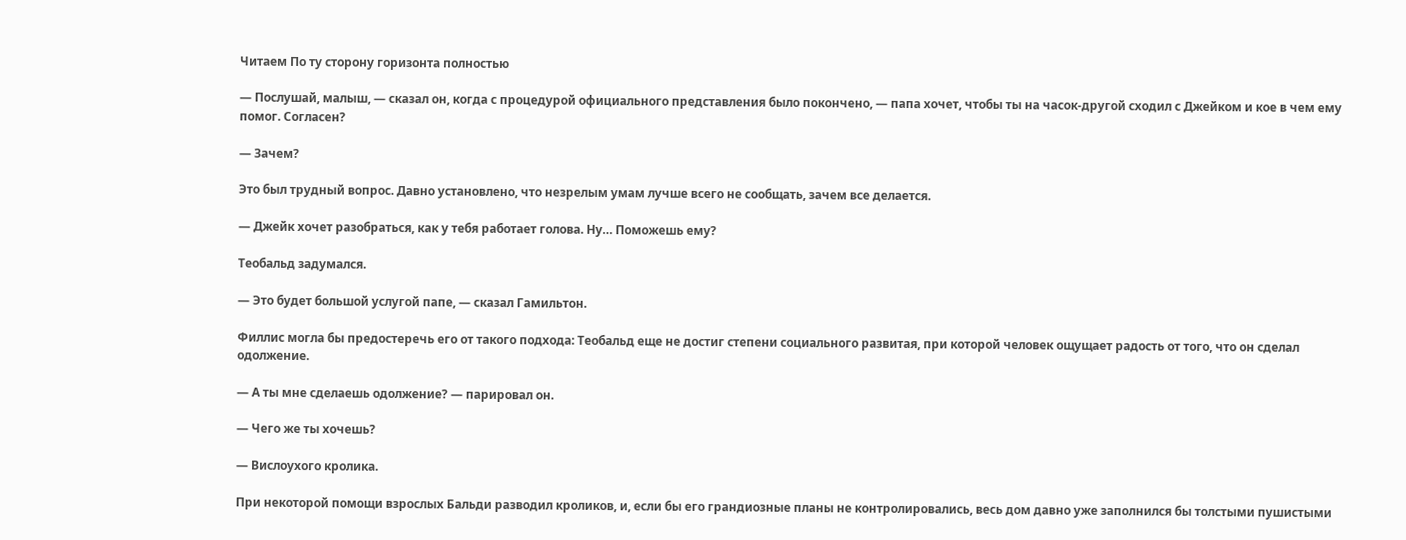Читаем По ту сторону горизонта полностью

— Послушай, малыш, — сказал он, когда с процедурой официального представления было покончено, — папа хочет, чтобы ты на часок-другой сходил с Джейком и кое в чем ему помог. Согласен?

— Зачем?

Это был трудный вопрос. Давно установлено, что незрелым умам лучше всего не сообщать, зачем все делается.

— Джейк хочет разобраться, как у тебя работает голова. Ну… Поможешь ему?

Теобальд задумался.

— Это будет большой услугой папе, — сказал Гамильтон.

Филлис могла бы предостеречь его от такого подхода: Теобальд еще не достиг степени социального развитая, при которой человек ощущает радость от того, что он сделал одолжение.

— А ты мне сделаешь одолжение? — парировал он.

— Чего же ты хочешь?

— Вислоухого кролика.

При некоторой помощи взрослых Бальди разводил кроликов, и, если бы его грандиозные планы не контролировались, весь дом давно уже заполнился бы толстыми пушистыми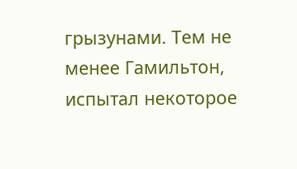грызунами. Тем не менее Гамильтон, испытал некоторое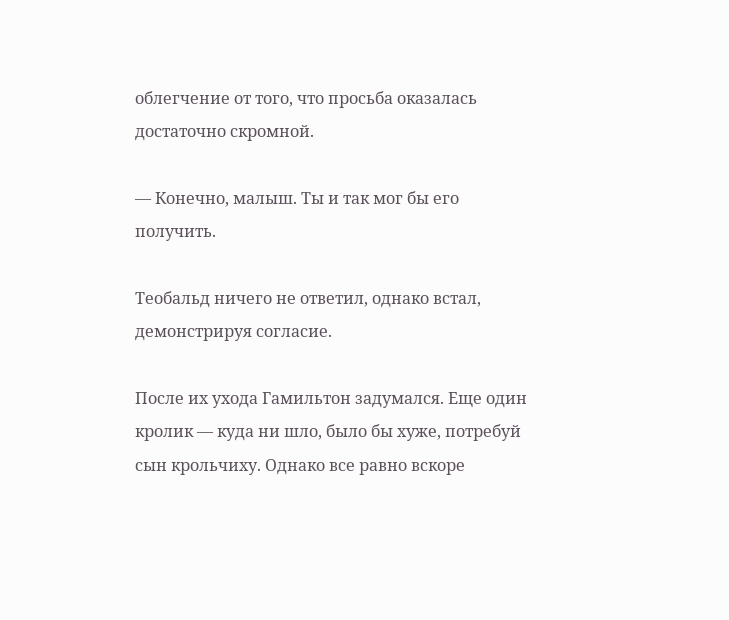облегчение от того, что просьба оказалась достаточно скромной.

— Конечно, малыш. Ты и так мог бы его получить.

Теобальд ничего не ответил, однако встал, демонстрируя согласие.

После их ухода Гамильтон задумался. Еще один кролик — куда ни шло, было бы хуже, потребуй сын крольчиху. Однако все равно вскоре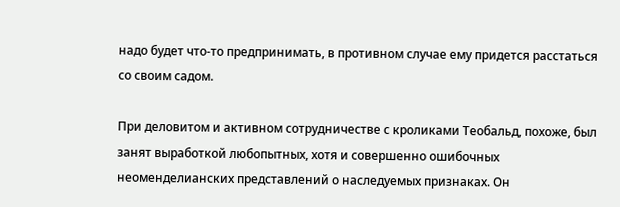надо будет что-то предпринимать, в противном случае ему придется расстаться со своим садом.

При деловитом и активном сотрудничестве с кроликами Теобальд, похоже, был занят выработкой любопытных, хотя и совершенно ошибочных неоменделианских представлений о наследуемых признаках. Он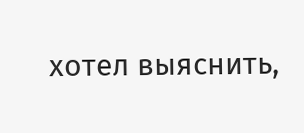хотел выяснить,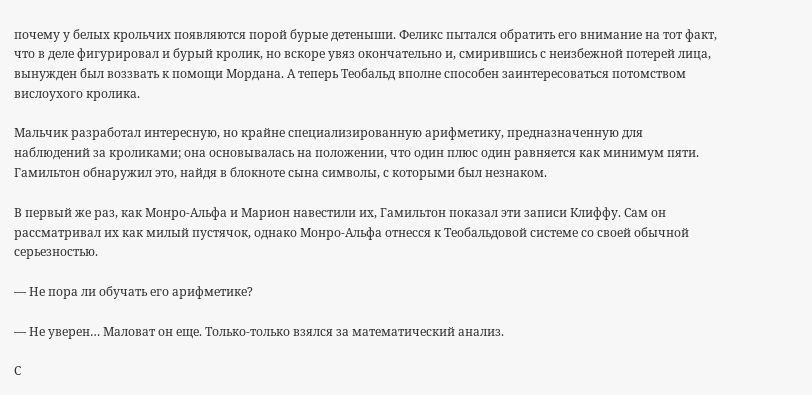почему у белых крольчих появляются порой бурые детеныши. Феликс пытался обратить его внимание на тот факт, что в деле фигурировал и бурый кролик, но вскоре увяз окончательно и, смирившись с неизбежной потерей лица, вынужден был воззвать к помощи Мордана. А теперь Теобальд вполне способен заинтересоваться потомством вислоухого кролика.

Мальчик разработал интересную, но крайне специализированную арифметику, предназначенную для наблюдений за кроликами; она основывалась на положении, что один плюс один равняется как минимум пяти. Гамильтон обнаружил это, найдя в блокноте сына символы, с которыми был незнаком.

В первый же раз, как Монро-Альфа и Марион навестили их, Гамильтон показал эти записи Клиффу. Сам он рассматривал их как милый пустячок, однако Монро-Альфа отнесся к Теобальдовой системе со своей обычной серьезностью.

— Не пора ли обучать его арифметике?

— Не уверен… Маловат он еще. Только-только взялся за математический анализ.

С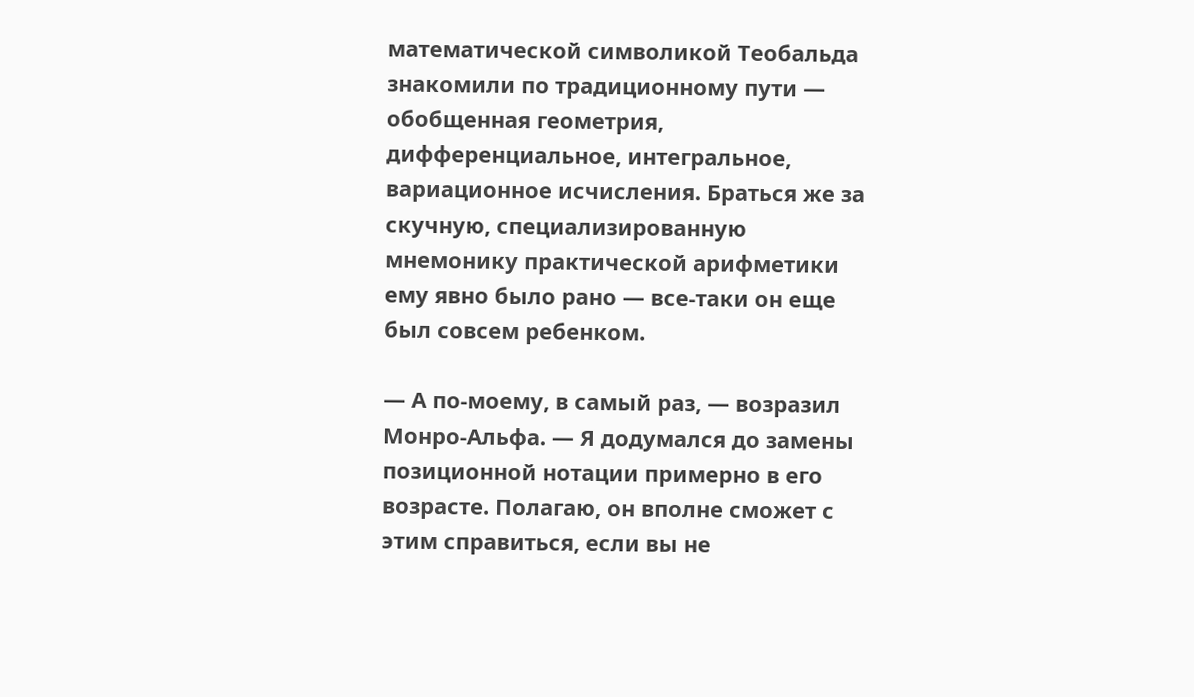математической символикой Теобальда знакомили по традиционному пути — обобщенная геометрия, дифференциальное, интегральное, вариационное исчисления. Браться же за скучную, специализированную мнемонику практической арифметики ему явно было рано — все-таки он еще был совсем ребенком.

— А по-моему, в самый раз, — возразил Монро-Альфа. — Я додумался до замены позиционной нотации примерно в его возрасте. Полагаю, он вполне сможет с этим справиться, если вы не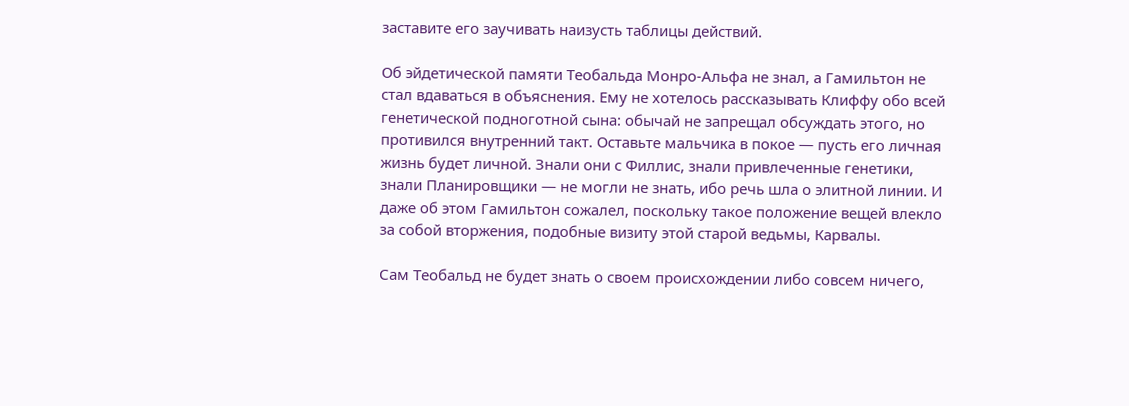заставите его заучивать наизусть таблицы действий.

Об эйдетической памяти Теобальда Монро-Альфа не знал, а Гамильтон не стал вдаваться в объяснения. Ему не хотелось рассказывать Клиффу обо всей генетической подноготной сына: обычай не запрещал обсуждать этого, но противился внутренний такт. Оставьте мальчика в покое — пусть его личная жизнь будет личной. Знали они с Филлис, знали привлеченные генетики, знали Планировщики — не могли не знать, ибо речь шла о элитной линии. И даже об этом Гамильтон сожалел, поскольку такое положение вещей влекло за собой вторжения, подобные визиту этой старой ведьмы, Карвалы.

Сам Теобальд не будет знать о своем происхождении либо совсем ничего,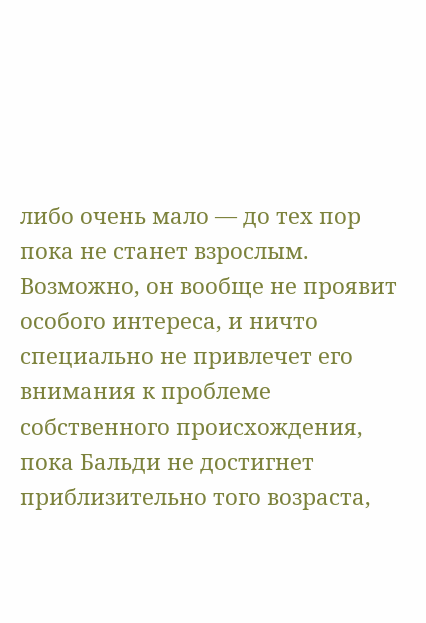либо очень мало — до тех пор пока не станет взрослым. Возможно, он вообще не проявит особого интереса, и ничто специально не привлечет его внимания к проблеме собственного происхождения, пока Бальди не достигнет приблизительно того возраста,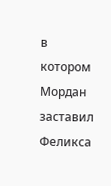в котором Мордан заставил Феликса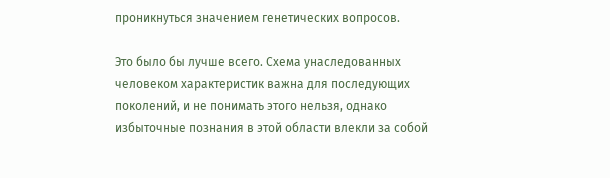проникнуться значением генетических вопросов.

Это было бы лучше всего. Схема унаследованных человеком характеристик важна для последующих поколений, и не понимать этого нельзя, однако избыточные познания в этой области влекли за собой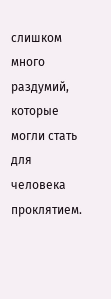слишком много раздумий, которые могли стать для человека проклятием.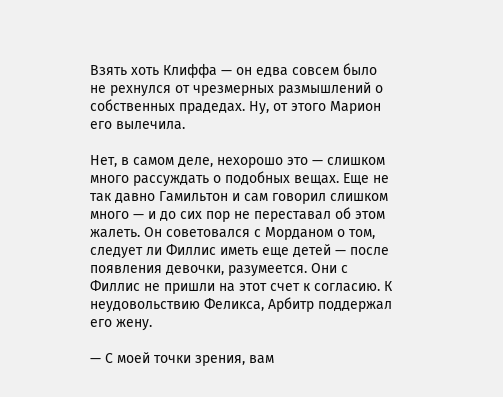Взять хоть Клиффа — он едва совсем было не рехнулся от чрезмерных размышлений о собственных прадедах. Ну, от этого Марион его вылечила.

Нет, в самом деле, нехорошо это — слишком много рассуждать о подобных вещах. Еще не так давно Гамильтон и сам говорил слишком много — и до сих пор не переставал об этом жалеть. Он советовался с Морданом о том, следует ли Филлис иметь еще детей — после появления девочки, разумеется. Они с Филлис не пришли на этот счет к согласию. К неудовольствию Феликса, Арбитр поддержал его жену.

— С моей точки зрения, вам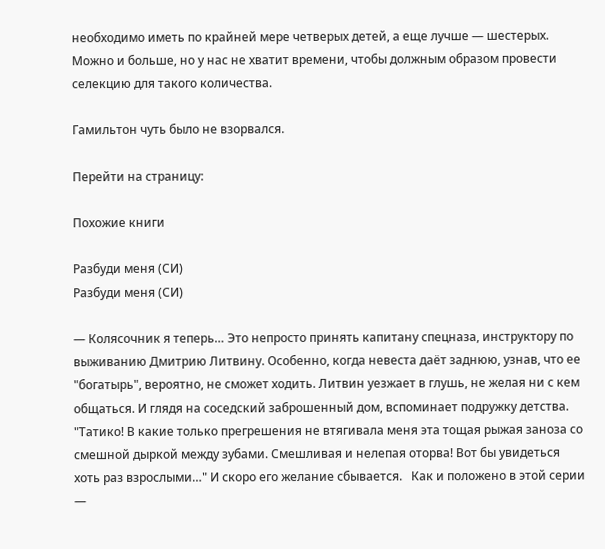необходимо иметь по крайней мере четверых детей, а еще лучше — шестерых. Можно и больше, но у нас не хватит времени, чтобы должным образом провести селекцию для такого количества.

Гамильтон чуть было не взорвался.

Перейти на страницу:

Похожие книги

Разбуди меня (СИ)
Разбуди меня (СИ)

— Колясочник я теперь… Это непросто принять капитану спецназа, инструктору по выживанию Дмитрию Литвину. Особенно, когда невеста даёт заднюю, узнав, что ее "богатырь", вероятно, не сможет ходить. Литвин уезжает в глушь, не желая ни с кем общаться. И глядя на соседский заброшенный дом, вспоминает подружку детства. "Татико! В какие только прегрешения не втягивала меня эта тощая рыжая заноза со смешной дыркой между зубами. Смешливая и нелепая оторва! Вот бы увидеться хоть раз взрослыми…" И скоро его желание сбывается.   Как и положено в этой серии —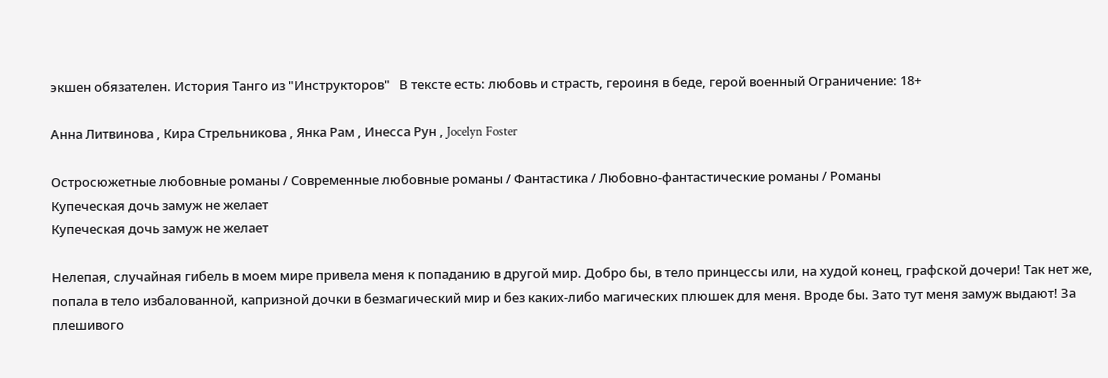экшен обязателен. История Танго из "Инструкторов"   В тексте есть: любовь и страсть, героиня в беде, герой военный Ограничение: 18+

Анна Литвинова , Кира Стрельникова , Янка Рам , Инесса Рун , Jocelyn Foster

Остросюжетные любовные романы / Современные любовные романы / Фантастика / Любовно-фантастические романы / Романы
Купеческая дочь замуж не желает
Купеческая дочь замуж не желает

Нелепая, случайная гибель в моем мире привела меня к попаданию в другой мир. Добро бы, в тело принцессы или, на худой конец, графской дочери! Так нет же, попала в тело избалованной, капризной дочки в безмагический мир и без каких-либо магических плюшек для меня. Вроде бы. Зато тут меня замуж выдают! За плешивого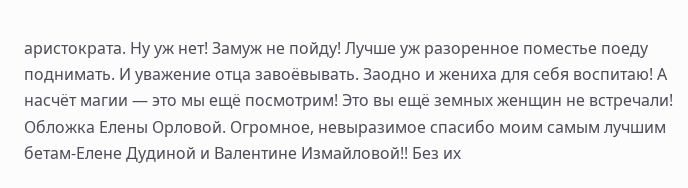аристократа. Ну уж нет! Замуж не пойду! Лучше уж разоренное поместье поеду поднимать. И уважение отца завоёвывать. Заодно и жениха для себя воспитаю! А насчёт магии — это мы ещё посмотрим! Это вы ещё земных женщин не встречали! Обложка Елены Орловой. Огромное, невыразимое спасибо моим самым лучшим бетам-Елене Дудиной и Валентине Измайловой!! Без их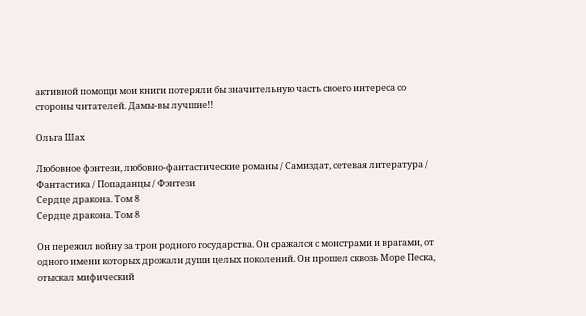активной помощи мои книги потеряли бы значительную часть своего интереса со стороны читателей. Дамы-вы лучшие!!

Ольга Шах

Любовное фэнтези, любовно-фантастические романы / Самиздат, сетевая литература / Фантастика / Попаданцы / Фэнтези
Сердце дракона. Том 8
Сердце дракона. Том 8

Он пережил войну за трон родного государства. Он сражался с монстрами и врагами, от одного имени которых дрожали души целых поколений. Он прошел сквозь Море Песка, отыскал мифический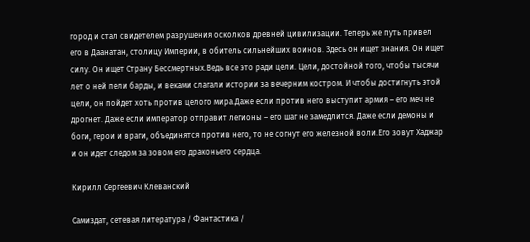город и стал свидетелем разрушения осколков древней цивилизации. Теперь же путь привел его в Даанатан, столицу Империи, в обитель сильнейших воинов. Здесь он ищет знания. Он ищет силу. Он ищет Страну Бессмертных.Ведь все это ради цели. Цели, достойной того, чтобы тысячи лет о ней пели барды, и веками слагали истории за вечерним костром. И чтобы достигнуть этой цели, он пойдет хоть против целого мира.Даже если против него выступит армия – его меч не дрогнет. Даже если император отправит легионы – его шаг не замедлится. Даже если демоны и боги, герои и враги, объединятся против него, то не согнут его железной воли.Его зовут Хаджар и он идет следом за зовом его драконьего сердца.

Кирилл Сергеевич Клеванский

Самиздат, сетевая литература / Фантастика /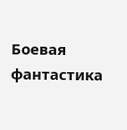Боевая фантастика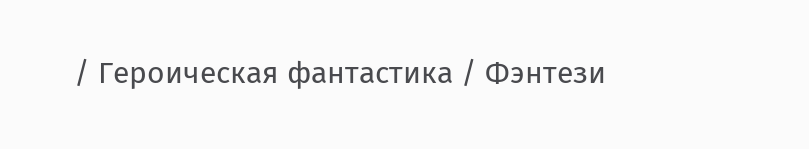/ Героическая фантастика / Фэнтези